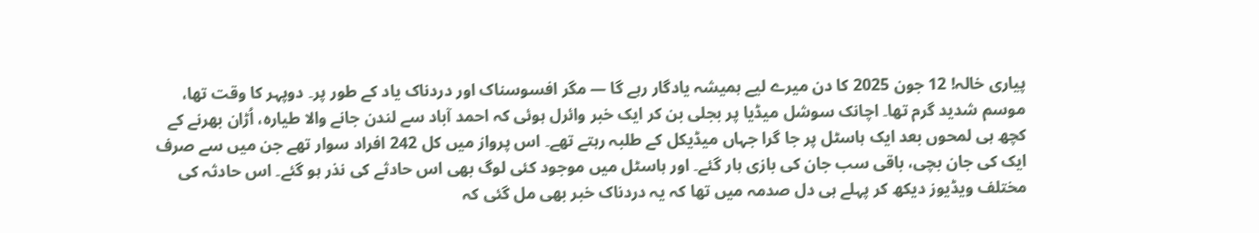پیاری خالہ! 12 جون 2025 کا دن میرے لیے ہمیشہ یادگار رہے گا — مگر افسوسناک اور دردناک یاد کے طور پر۔ دوپہر کا وقت تھا، موسم شدید گرم تھا۔ اچانک سوشل میڈیا پر بجلی بن کر ایک خبر وائرل ہوئی کہ احمد آباد سے لندن جانے والا طیارہ، اُڑان بھرنے کے کچھ ہی لمحوں بعد ایک ہاسٹل پر جا گرا جہاں میڈیکل کے طلبہ رہتے تھے۔ اس پرواز میں کل 242 افراد سوار تھے جن میں سے صرف ایک کی جان بچی، باقی سب جان کی بازی ہار گئے۔ اور ہاسٹل میں موجود کئی لوگ بھی اس حادثے کی نذر ہو گئے۔ اس حادثہ کی مختلف ویڈیوز دیکھ کر پہلے ہی دل صدمہ میں تھا کہ یہ دردناک خبر بھی مل گئی کہ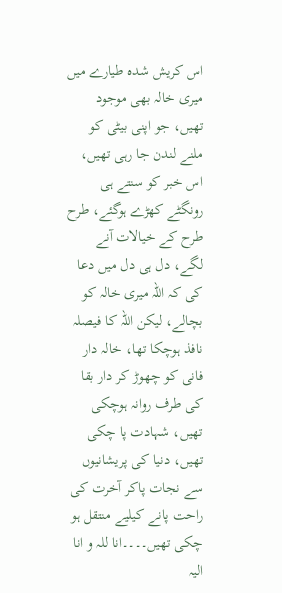اس کریش شدہ طیارے میں میری خالہ بھی موجود تھیں، جو اپنی بیٹی کو ملنے لندن جا رہی تھیں، اس خبر کو سنتے ہی رونگٹے کھڑے ہوگئے، طرح طرح کے خیالات آنے لگے، دل ہی دل میں دعا کی کہ اللہ میری خالہ کو بچالے، لیکن اللہ کا فیصلہ نافذ ہوچکا تھا، خالہ دار فانی کو چھوڑ کر دار بقا کی طرف روانہ ہوچکی تھیں، شہادت پا چکی تھیں، دنیا کی پریشانیوں سے نجات پاکر آخرت کی راحت پانے کیلیے منتقل ہو چکی تھیں۔۔۔۔انا للہ و انا الیہ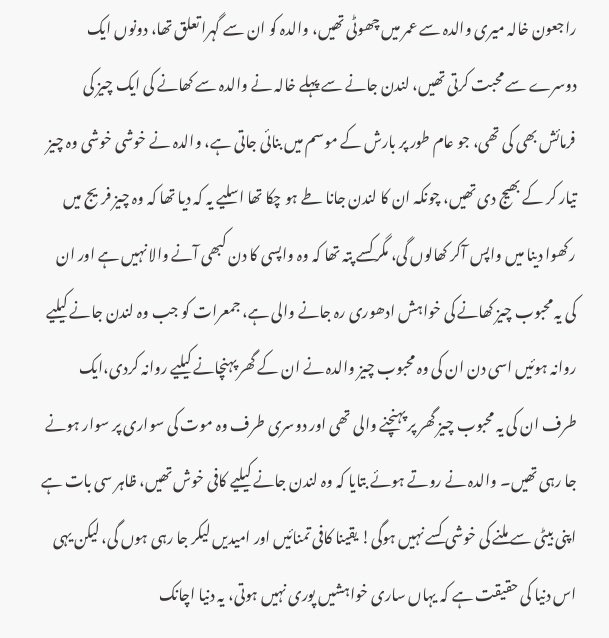راجعون خالہ میری والدہ سے عمر میں چھوٹی تھیں، والدہ کو ان سے گہرا تعلق تھا، دونوں ایک دوسرے سے محبت کرتی تھیں، لندن جانے سے پہلے خالہ نے والدہ سے کھانے کی ایک چیز کی فرمائش بھی کی تھی، جو عام طور پر بارش کے موسم میں بنائی جاتی ہے، والدہ نے خوشی خوشی وہ چیز تیار کر کے بھیج دی تھیں، چونکہ ان کا لندن جانا طے ہو چکا تھا اسلیے یہ کہ دیا تھا کہ وہ چیز فریج میں رکھوا دینا میں واپس آکر کھالوں گی، مگر کسے پتہ تھا کہ وہ واپسی کا دن کبھی آنے والا نہیں ہے اور ان کی یہ محبوب چیز کھانے کی خواہش ادھوری رہ جانے والی ہے، جمعرات کو جب وہ لندن جانے کیلیے روانہ ہوئیں اسی دن ان کی وہ محبوب چیز والدہ نے ان کے گھر پہنچانے کیلیے روانہ کردی،ایک طرف ان کی یہ محبوب چیز گھر پر پہنچنے والی تھی اور دوسری طرف وہ موت کی سواری پر سوار ہونے جا رہی تھیں۔ والدہ نے روتے ہوئے بتایا کہ وہ لندن جانے کیلیے کافی خوش تھیں، ظاہر سی بات ہے اپنی بیٹی سے ملنے کی خوشی کسے نہیں ہوگی! یقینا کافی تمنائیں اور امیدیں لیکر جا رہی ہوں گی، لیکن یہی اس دنیا کی حقیقت ہے کہ یہاں ساری خواہشیں پوری نہیں ہوتی، یہ دنیا اچانک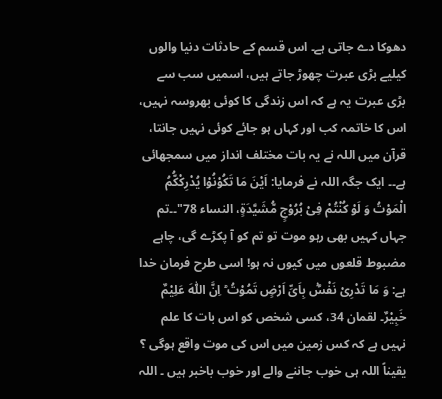دھوکا دے جاتی ہے۔ اس قسم کے حادثات دنیا والوں کیلیے بڑی عبرت چھوڑ جاتے ہیں، اسمیں سب سے بڑی عبرت یہ ہے کہ اس زندگی کا کوئی بھروسہ نہیں، اس کا خاتمہ کب اور کہاں ہو جائے کوئی نہیں جانتا، قرآن میں اللہ نے یہ بات مختلف انداز میں سمجھائی ہے۔۔ ایک جگہ اللہ نے فرمایا: اَیْنَ مَا تَكُوْنُوْا یُدْرِكْكُّمُ الْمَوْتُ وَ لَوْ كُنْتُمْ فِیْ بُرُوْجٍ مُّشَیَّدَةٍ، النساء 78"۔۔تم جہاں کہیں بھی رہو موت تو تم کو آ پکڑے گی، چاہے مضبوط قلعوں میں کیوں نہ ہو! اسی طرح فرمان خدا ہے: وَ مَا تَدْرِیْ نَفْسٌۢ بِاَیِّ اَرْضٍ تَمُوْتُ ؕ اِنَّ اللّٰہَ عَلِیْمٌ خَبِیْرٌ۔ لقمان 34، کسی شخص کو اس بات کا علم نہیں ہے کہ کس زمین میں اس کی موت واقع ہوگی ؟ یقیناً اللہ ہی خوب جاننے والے اور خوب باخبر ہیں ۔ ‌‌اللہ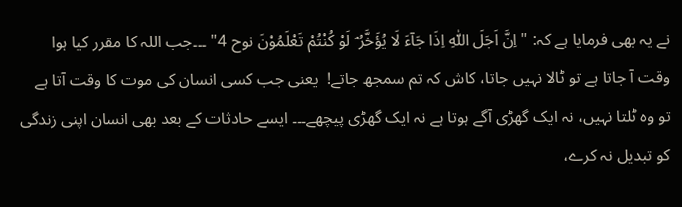نے یہ بھی فرمایا ہے کہ: " اِنَّ اَجَلَ اللّٰہِ اِذَا جَآءَ لَا یُؤَخَّرُ ۘ لَوْ كُنْتُمْ تَعْلَمُوْنَ نوح 4" ۔۔۔جب اللہ کا مقرر کیا ہوا وقت آ جاتا ہے تو ٹالا نہیں جاتا، کاش کہ تم سمجھ جاتے!  یعنی جب کسی انسان کی موت کا وقت آتا ہے تو وہ ٹلتا نہیں، نہ ایک گھڑی آگے ہوتا ہے نہ ایک گھڑی پیچھے۔۔۔ ایسے حادثات کے بعد بھی انسان اپنی زندگی کو تبدیل نہ کرے،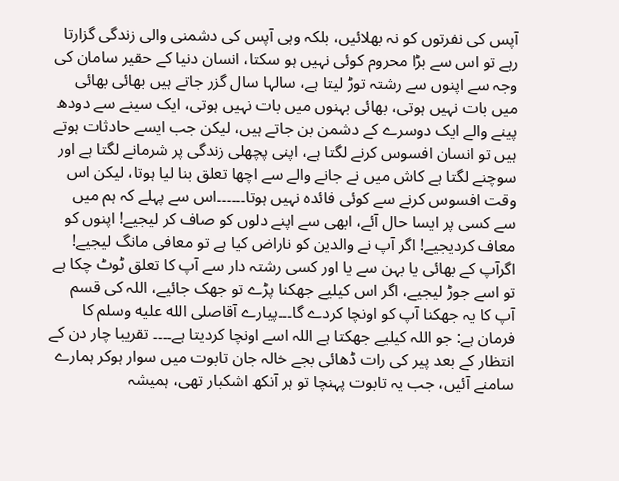آپس کی نفرتوں کو نہ بھلائیں، بلکہ وہی آپس کی دشمنی والی زندگی گزارتا رہے تو اس سے بڑا محروم کوئی نہیں ہو سکتا، انسان دنیا کے حقیر سامان کی وجہ سے اپنوں سے رشتہ توڑ لیتا ہے، سالہا سال گزر جاتے ہیں بھائی بھائی میں بات نہیں ہوتی، بھائی بہنوں میں بات نہیں ہوتی، ایک سینے سے دودھ پینے والے ایک دوسرے کے دشمن بن جاتے ہیں، لیکن جب ایسے حادثات ہوتے ہیں تو انسان افسوس کرنے لگتا ہے، اپنی پچھلی زندگی پر شرمانے لگتا ہے اور سوچنے لگتا ہے کاش میں نے جانے والے سے اچھا تعلق بنا لیا ہوتا، لیکن اس وقت افسوس کرنے سے کوئی فائدہ نہیں ہوتا۔۔۔۔۔۔اس سے پہلے کہ ہم میں سے کسی پر ایسا حال آئے، ابھی سے اپنے دلوں کو صاف کر لیجیے! اپنوں کو معاف کردیجیے! اگر آپ نے والدین کو ناراض کیا ہے تو معافی مانگ لیجیے! اگرآپ کے بھائی یا بہن سے یا اور کسی رشتہ دار سے آپ کا تعلق ٹوٹ چکا ہے تو اسے جوڑ لیجیے، اگر اس کیلیے جھکنا پڑے تو جھک جائیے، اللہ کی قسم آپ کا یہ جھکنا آپ کو اونچا کردے گا۔۔۔پیارے آقاصلى الله عليه وسلم کا فرمان ہے: جو اللہ کیلیے جھکتا ہے اللہ اسے اونچا کردیتا ہے۔۔۔۔ تقریبا چار دن کے انتظار کے بعد پیر کی رات ڈھائی بجے خالہ جان تابوت میں سوار ہوکر ہمارے سامنے آئیں، جب یہ تابوت پہنچا تو ہر آنکھ اشکبار تھی، ہمیشہ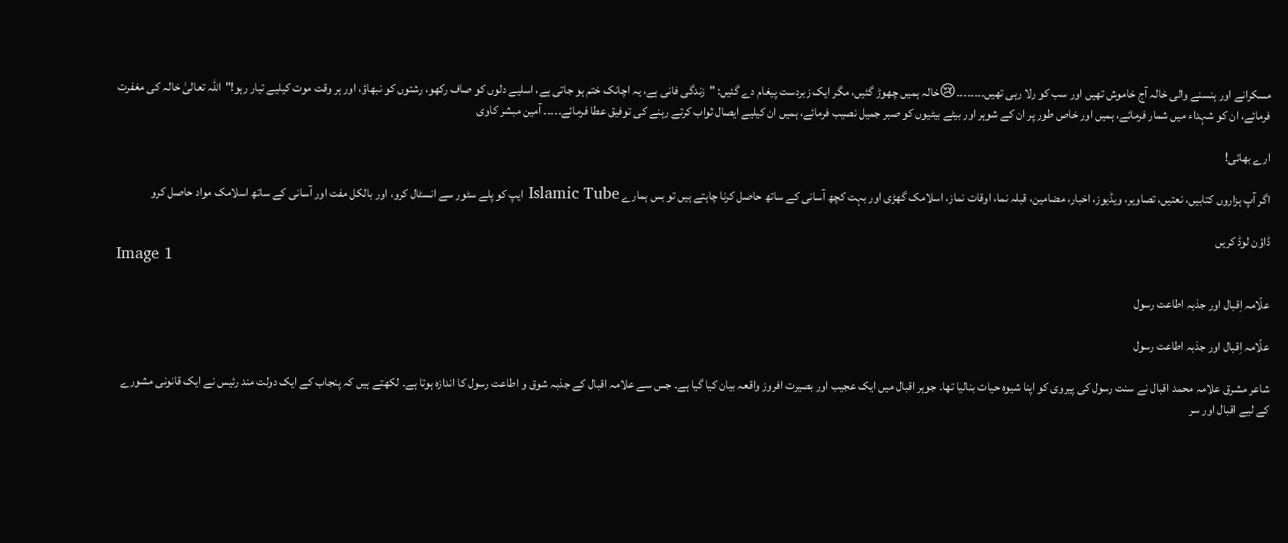مسکرانے اور ہنسنے والی خالہ آج خاموش تھیں اور سب کو رلا رہی تھیں۔۔۔۔۔۔۔۔😢خالہ ہمیں چھوڑ گئیں، مگر ایک زبردست پیغام دے گئیں: "زندگی فانی ہے، یہ اچانک ختم ہو جاتی ہے، اسلیے دلوں کو صاف رکھو، رشتوں کو نبھاؤ، اور ہر وقت موت کیلیے تیار رہو!"اللہ تعالیٰ خالہ کی مغفرت فرمائے، ان کو شہداء میں شمار فرمائے، ہمیں اور خاص طور پر ان کے شوہر اور بیٹے بیٹیوں کو صبر جمیل نصیب فرمائے، ہمیں ان کیلیے ایصال ثواب کرتے رہنے کی توفیق عطا فرمائے۔۔۔۔۔ آمین مبشر کاوی

ارے بھائی!

اگر آپ ہزاروں کتابیں، نعتیں، تصاویر، ویڈیوز، اخبار، مضامین، قبلہ نما، اوقات نماز، اسلامک گھڑی اور بہت کچھ آسانی کے ساتھ حاصل کرنا چاہتے ہیں تو بس ہمارے Islamic Tube ایپ کو پلے سٹور سے انسٹال کرو، اور بالکل مفت اور آسانی کے ساتھ اسلامک مواد حاصل کرو

ڈاؤن لوڈ کریں
Image 1

علّامہ اِقبال اور جذبہ اطاعت رسول

علّامہ اِقبال اور جذبہ اطاعت رسول

شاعر مشرق علامہ محمد اقبال نے سنت رسول کی پیروی کو اپنا شیوہ حیات بنالیا تھا۔ جوہر اقبال میں ایک عجیب اور بصیرت افروز واقعہ بیان کیا گیا ہے۔ جس سے علامہ اقبال کے جذبہ شوق و اطاعت رسول کا اندازہ ہوتا ہے۔ لکھتے ہیں کہ پنجاب کے ایک دولت مند رئیس نے ایک قانونی مشورے کے لیے اقبال اور سر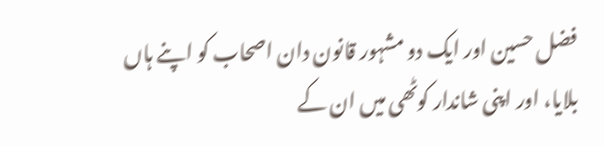فضل حسین اور ایک دو مشہور قانون دان اصحاب کو اپنے ہاں بلایا، اور اپنی شاندار کوٹھی میں ان کے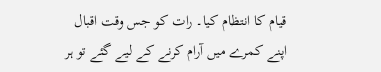قیام کا انتظام کیا۔ رات کو جس وقت اقبال اپنے کمرے میں آرام کرنے کے لیے گئے تو ہر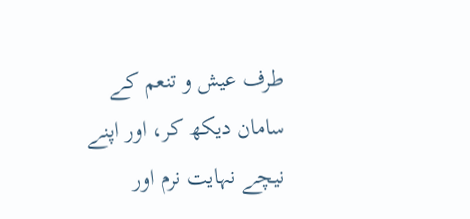طرف عیش و تنعم کے سامان دیکھ کر، اور اپنے نیچے نہایت نرم اور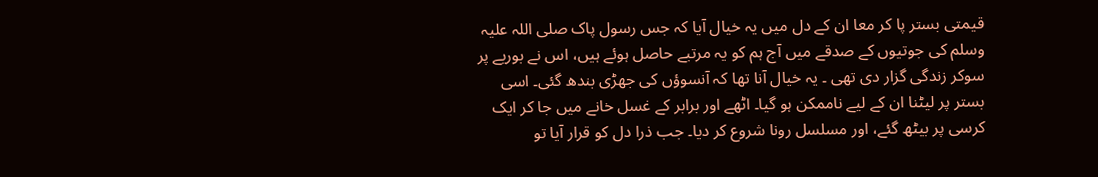قیمتی بستر پا کر معا ان کے دل میں یہ خیال آیا کہ جس رسول پاک صلی اللہ علیہ وسلم کی جوتیوں کے صدقے میں آج ہم کو یہ مرتبے حاصل ہوئے ہیں، اس نے بوریے پر سوکر زندگی گزار دی تھی ۔ یہ خیال آنا تھا کہ آنسوؤں کی جھڑی بندھ گئی۔ اسی بستر پر لیٹنا ان کے لیے ناممکن ہو گیا۔ اٹھے اور برابر کے غسل خانے میں جا کر ایک کرسی پر بیٹھ گئے، اور مسلسل رونا شروع کر دیا۔ جب ذرا دل کو قرار آیا تو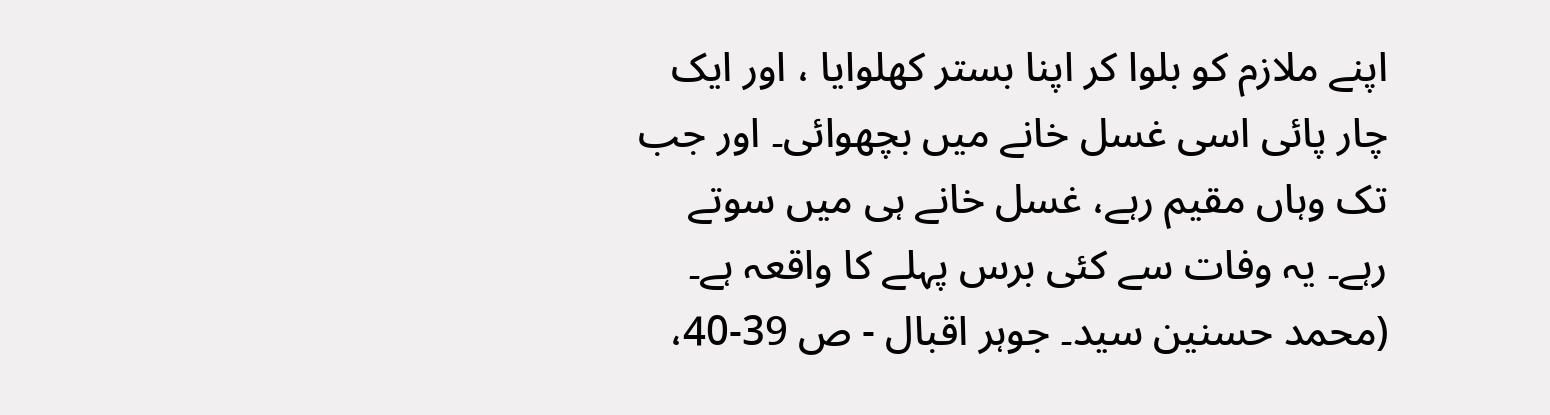اپنے ملازم کو بلوا کر اپنا بستر کھلوایا ، اور ایک چار پائی اسی غسل خانے میں بچھوائی۔ اور جب تک وہاں مقیم رہے، غسل خانے ہی میں سوتے رہے۔ یہ وفات سے کئی برس پہلے کا واقعہ ہے۔ (محمد حسنین سید۔ جوہر اقبال - ص 39-40،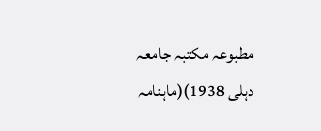مطبوعہ مکتبہ جامعہ دہلی 1938)(ماہنامہ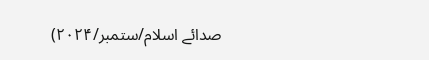صدائے اسلام/ستمبر/۲۰۲۴)